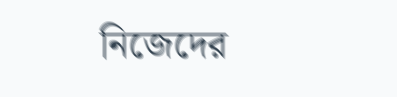নিজেদের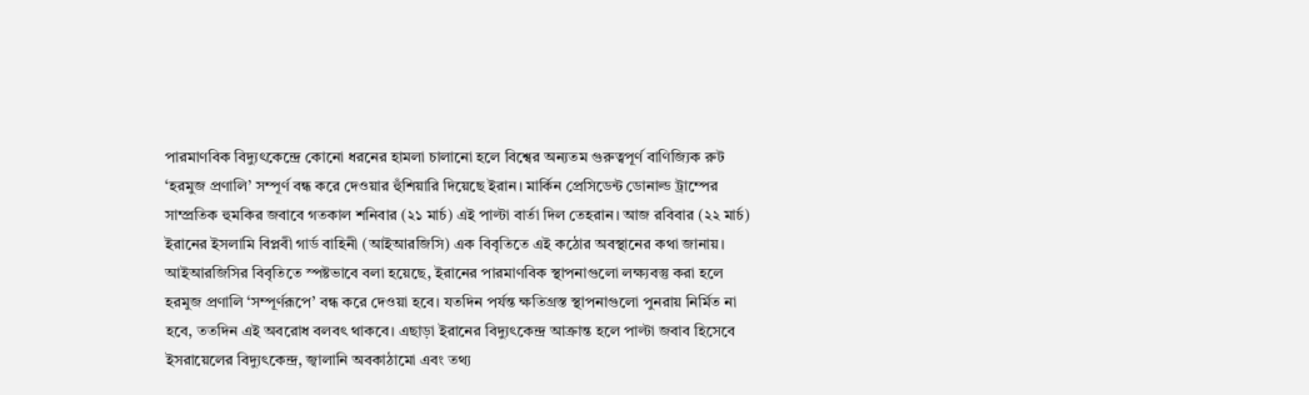পারমাণবিক বিদ্যুৎকেন্দ্রে কোনো ধরনের হামলা চালানো হলে বিশ্বের অন্যতম গুরুত্বপূর্ণ বাণিজ্যিক রুট ‘হরমুজ প্রণালি’ সম্পূর্ণ বন্ধ করে দেওয়ার হুঁশিয়ারি দিয়েছে ইরান। মার্কিন প্রেসিডেন্ট ডোনাল্ড ট্রাম্পের সাম্প্রতিক হুমকির জবাবে গতকাল শনিবার (২১ মার্চ) এই পাল্টা বার্তা দিল তেহরান। আজ রবিবার (২২ মার্চ) ইরানের ইসলামি বিপ্লবী গার্ড বাহিনী (আইআরজিসি) এক বিবৃতিতে এই কঠোর অবস্থানের কথা জানায়।
আইআরজিসির বিবৃতিতে স্পষ্টভাবে বলা হয়েছে, ইরানের পারমাণবিক স্থাপনাগুলো লক্ষ্যবস্তু করা হলে হরমুজ প্রণালি ‘সম্পূর্ণরূপে’ বন্ধ করে দেওয়া হবে। যতদিন পর্যন্ত ক্ষতিগ্রস্ত স্থাপনাগুলো পুনরায় নির্মিত না হবে, ততদিন এই অবরোধ বলবৎ থাকবে। এছাড়া ইরানের বিদ্যুৎকেন্দ্র আক্রান্ত হলে পাল্টা জবাব হিসেবে ইসরায়েলের বিদ্যুৎকেন্দ্র, জ্বালানি অবকাঠামো এবং তথ্য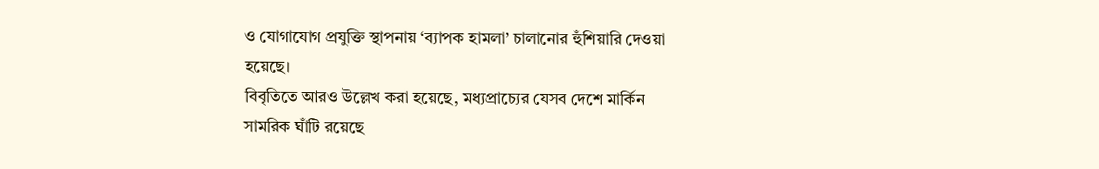ও যোগাযোগ প্রযুক্তি স্থাপনায় ‘ব্যাপক হামলা’ চালানোর হুঁশিয়ারি দেওয়া হয়েছে।
বিবৃতিতে আরও উল্লেখ করা হয়েছে, মধ্যপ্রাচ্যের যেসব দেশে মার্কিন সামরিক ঘাঁটি রয়েছে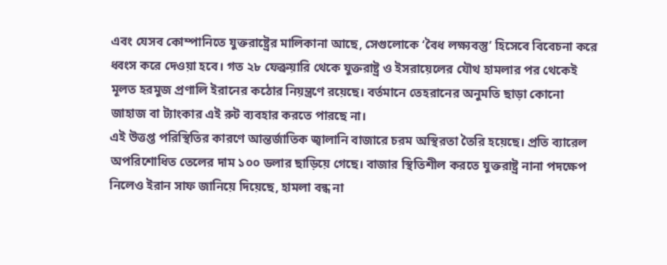এবং যেসব কোম্পানিতে যুক্তরাষ্ট্রের মালিকানা আছে, সেগুলোকে ‘বৈধ লক্ষ্যবস্তু’ হিসেবে বিবেচনা করে ধ্বংস করে দেওয়া হবে। গত ২৮ ফেব্রুয়ারি থেকে যুক্তরাষ্ট্র ও ইসরায়েলের যৌথ হামলার পর থেকেই মূলত হরমুজ প্রণালি ইরানের কঠোর নিয়ন্ত্রণে রয়েছে। বর্তমানে তেহরানের অনুমতি ছাড়া কোনো জাহাজ বা ট্যাংকার এই রুট ব্যবহার করতে পারছে না।
এই উত্তপ্ত পরিস্থিতির কারণে আন্তর্জাতিক জ্বালানি বাজারে চরম অস্থিরতা তৈরি হয়েছে। প্রতি ব্যারেল অপরিশোধিত তেলের দাম ১০০ ডলার ছাড়িয়ে গেছে। বাজার স্থিতিশীল করতে যুক্তরাষ্ট্র নানা পদক্ষেপ নিলেও ইরান সাফ জানিয়ে দিয়েছে, হামলা বন্ধ না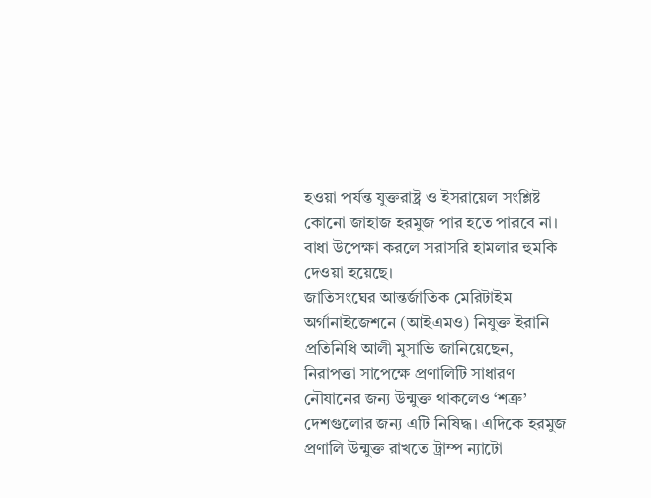হওয়া পর্যন্ত যুক্তরাষ্ট্র ও ইসরায়েল সংশ্লিষ্ট কোনো জাহাজ হরমুজ পার হতে পারবে না। বাধা উপেক্ষা করলে সরাসরি হামলার হুমকি দেওয়া হয়েছে।
জাতিসংঘের আন্তর্জাতিক মেরিটাইম অর্গানাইজেশনে (আইএমও) নিযুক্ত ইরানি প্রতিনিধি আলী মুসাভি জানিয়েছেন, নিরাপত্তা সাপেক্ষে প্রণালিটি সাধারণ নৌযানের জন্য উন্মুক্ত থাকলেও ‘শত্রু’ দেশগুলোর জন্য এটি নিষিদ্ধ। এদিকে হরমুজ প্রণালি উন্মুক্ত রাখতে ট্রাম্প ন্যাটো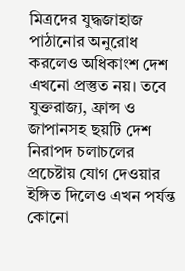মিত্রদের যুদ্ধজাহাজ পাঠানোর অনুরোধ করলেও অধিকাংশ দেশ এখনো প্রস্তুত নয়। তবে যুক্তরাজ্য, ফ্রান্স ও জাপানসহ ছয়টি দেশ নিরাপদ চলাচলের প্রচেষ্টায় যোগ দেওয়ার ইঙ্গিত দিলেও এখন পর্যন্ত কোনো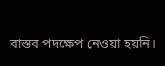বাস্তব পদক্ষেপ নেওয়া হয়নি।